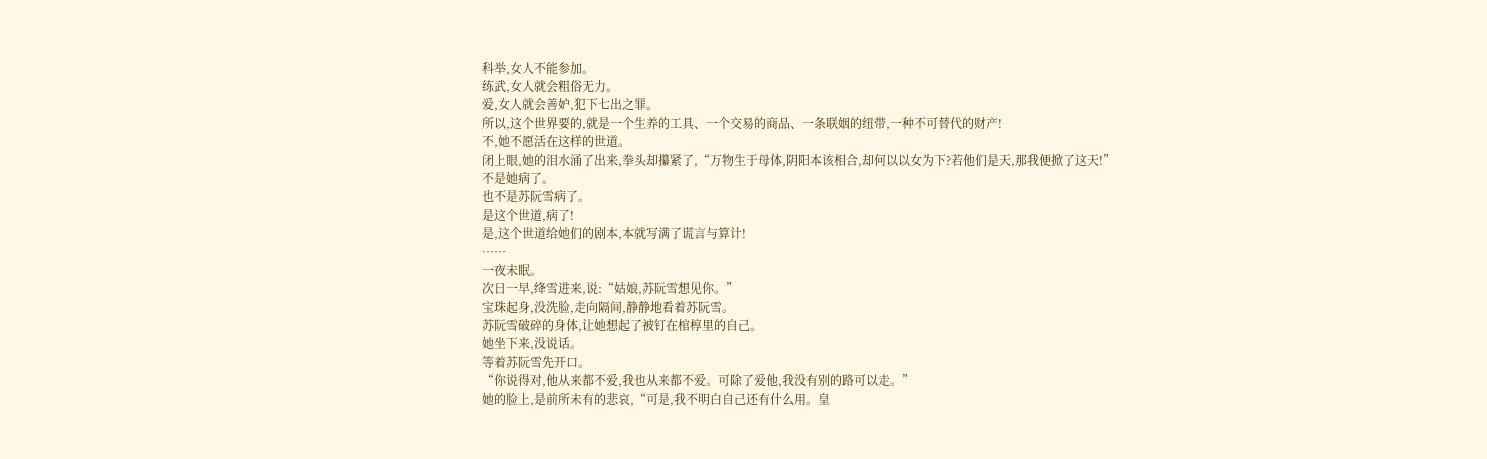科举,女人不能参加。
练武,女人就会粗俗无力。
爱,女人就会善妒,犯下七出之罪。
所以,这个世界要的,就是一个生养的工具、一个交易的商品、一条联姻的纽带,一种不可替代的财产!
不,她不愿活在这样的世道。
闭上眼,她的泪水涌了出来,拳头却攥紧了,“万物生于母体,阴阳本该相合,却何以以女为下?若他们是天,那我便掀了这天!”
不是她病了。
也不是苏阮雪病了。
是这个世道,病了!
是,这个世道给她们的剧本,本就写满了谎言与算计!
……
一夜未眠。
次日一早,绛雪进来,说:“姑娘,苏阮雪想见你。”
宝珠起身,没洗脸,走向隔间,静静地看着苏阮雪。
苏阮雪破碎的身体,让她想起了被钉在棺椁里的自己。
她坐下来,没说话。
等着苏阮雪先开口。
“你说得对,他从来都不爱,我也从来都不爱。可除了爱他,我没有别的路可以走。”
她的脸上,是前所未有的悲哀,“可是,我不明白自己还有什么用。皇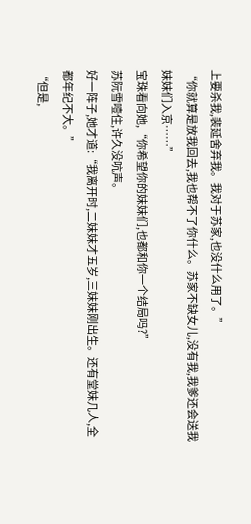上要杀我,裴延舍弃我。我对于苏家,也没什么用了。”
“你就算是放我回去,我也帮不了你什么。苏家不缺女儿,没有我,我爹还会送我妹妹们入京……”
宝珠看向她,“你希望你的妹妹们,也都和你一个结局吗?”
苏阮雪噎住,许久没吭声。
好一阵子,她才道:“我离开时,二妹妹才五岁,三妹妹刚出生。还有堂妹几人,全都年纪不大。”
“但是,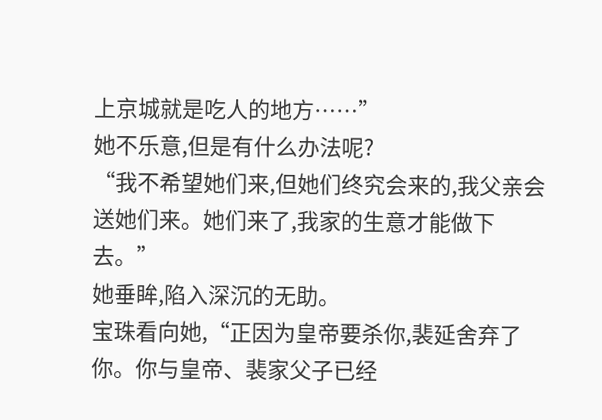上京城就是吃人的地方……”
她不乐意,但是有什么办法呢?
“我不希望她们来,但她们终究会来的,我父亲会送她们来。她们来了,我家的生意才能做下去。”
她垂眸,陷入深沉的无助。
宝珠看向她,“正因为皇帝要杀你,裴延舍弃了你。你与皇帝、裴家父子已经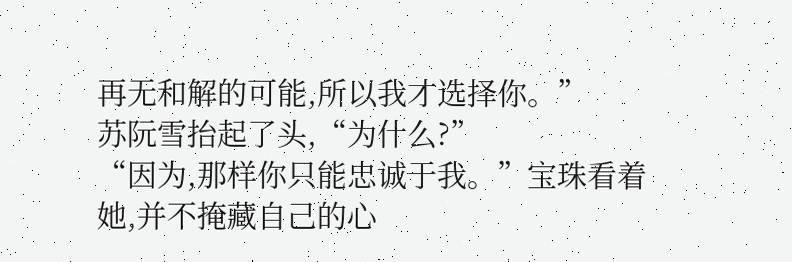再无和解的可能,所以我才选择你。”
苏阮雪抬起了头,“为什么?”
“因为,那样你只能忠诚于我。”宝珠看着她,并不掩藏自己的心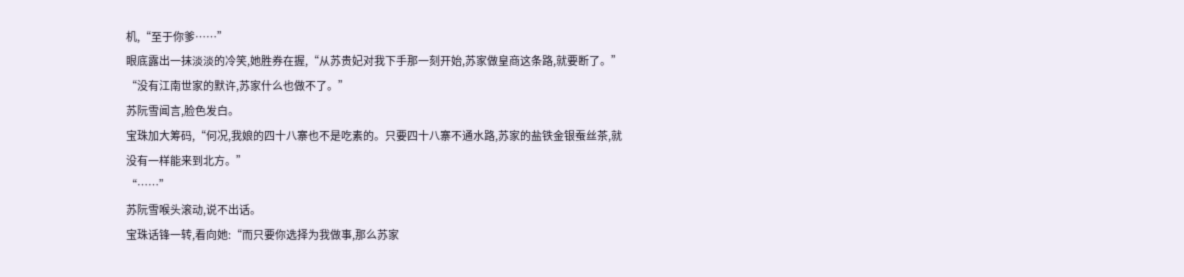机,“至于你爹……”
眼底露出一抹淡淡的冷笑,她胜券在握,“从苏贵妃对我下手那一刻开始,苏家做皇商这条路,就要断了。”
“没有江南世家的默许,苏家什么也做不了。”
苏阮雪闻言,脸色发白。
宝珠加大筹码,“何况,我娘的四十八寨也不是吃素的。只要四十八寨不通水路,苏家的盐铁金银蚕丝茶,就没有一样能来到北方。”
“……”
苏阮雪喉头滚动,说不出话。
宝珠话锋一转,看向她:“而只要你选择为我做事,那么苏家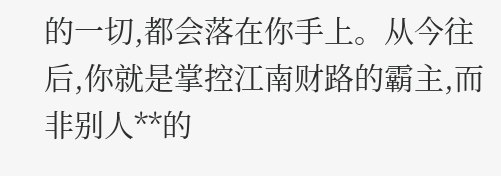的一切,都会落在你手上。从今往后,你就是掌控江南财路的霸主,而非别人**的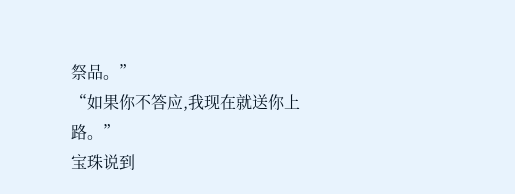祭品。”
“如果你不答应,我现在就送你上路。”
宝珠说到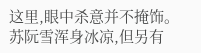这里,眼中杀意并不掩饰。
苏阮雪浑身冰凉,但另有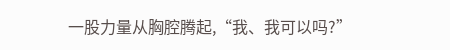一股力量从胸腔腾起,“我、我可以吗?”